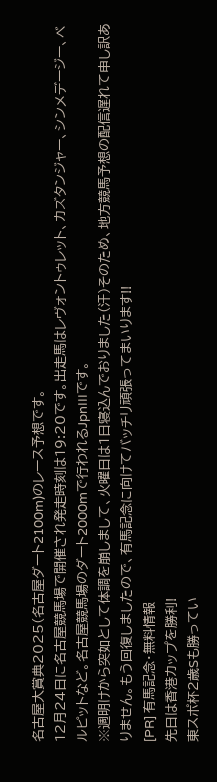名古屋大賞典2025(名古屋ダート2100m)のレース予想です。
12月24日に名古屋競馬場で開催され発走時刻は19:20です。出走馬はレヴォントゥレット、カズタンジャー、シンメデージー、ベルピットなど。名古屋競馬場のダート2000mで行われるJpnIIIです。
※週明けから突如として体調を崩しまして、火曜日は1日寝込んでおりました(汗)そのため、地方競馬予想の配信遅れて申し訳ありません。もう回復しましたので、有馬記念に向けてバッチリ頑張ってまいります!!
[PR] 有馬記念・無料情報
先日は香港カップを勝利!
東スポ杯2歳Sも勝ってい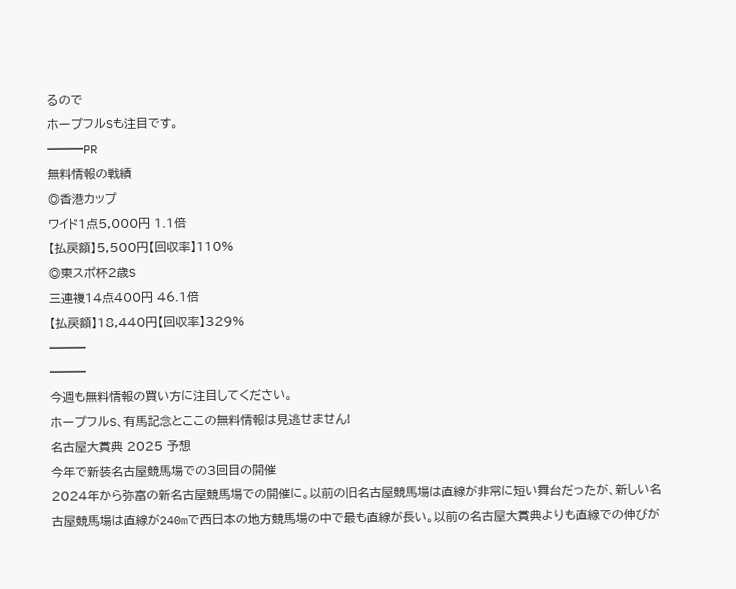るので
ホープフルSも注目です。
━━━PR
無料情報の戦績
◎香港カップ
ワイド1点5,000円 1.1倍
【払戻額】5,500円【回収率】110%
◎東スポ杯2歳S
三連複14点400円 46.1倍
【払戻額】18,440円【回収率】329%
━━━
━━━
今週も無料情報の買い方に注目してください。
ホープフルS、有馬記念とここの無料情報は見逃せません!
名古屋大賞典 2025 予想
今年で新装名古屋競馬場での3回目の開催
2024年から弥富の新名古屋競馬場での開催に。以前の旧名古屋競馬場は直線が非常に短い舞台だったが、新しい名古屋競馬場は直線が240mで西日本の地方競馬場の中で最も直線が長い。以前の名古屋大賞典よりも直線での伸びが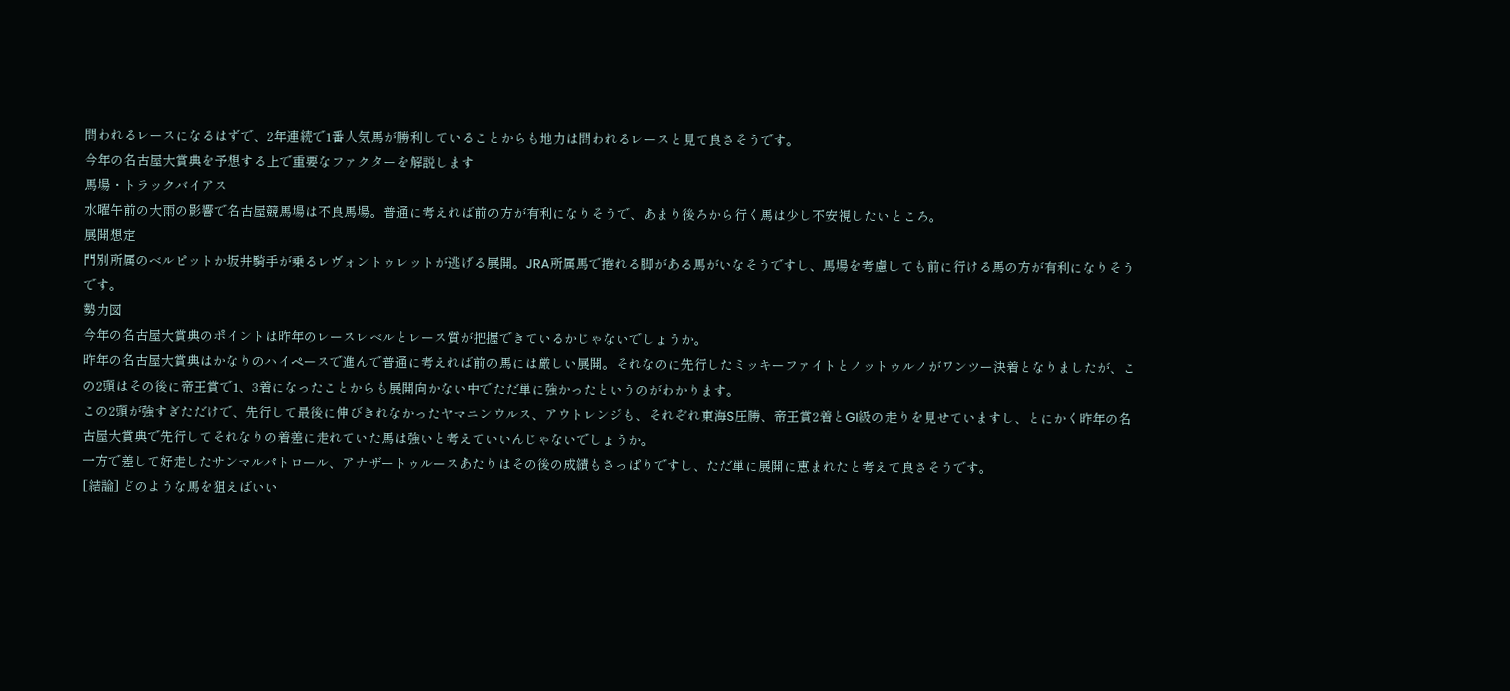問われるレースになるはずで、2年連続で1番人気馬が勝利していることからも地力は問われるレースと見て良さそうです。
今年の名古屋大賞典を予想する上で重要なファクターを解説します
馬場・トラックバイアス
水曜午前の大雨の影響で名古屋競馬場は不良馬場。普通に考えれば前の方が有利になりそうで、あまり後ろから行く馬は少し不安視したいところ。
展開想定
門別所属のベルピットか坂井騎手が乗るレヴォントゥレットが逃げる展開。JRA所属馬で捲れる脚がある馬がいなそうですし、馬場を考慮しても前に行ける馬の方が有利になりそうです。
勢力図
今年の名古屋大賞典のポイントは昨年のレースレベルとレース質が把握できているかじゃないでしょうか。
昨年の名古屋大賞典はかなりのハイペースで進んで普通に考えれば前の馬には厳しい展開。それなのに先行したミッキーファイトとノットゥルノがワンツー決着となりましたが、この2頭はその後に帝王賞で1、3着になったことからも展開向かない中でただ単に強かったというのがわかります。
この2頭が強すぎただけで、先行して最後に伸びきれなかったヤマニンウルス、アウトレンジも、それぞれ東海S圧勝、帝王賞2着とGI級の走りを見せていますし、とにかく昨年の名古屋大賞典で先行してそれなりの着差に走れていた馬は強いと考えていいんじゃないでしょうか。
一方で差して好走したサンマルパトロール、アナザートゥルースあたりはその後の成績もさっぱりですし、ただ単に展開に恵まれたと考えて良さそうです。
[結論] どのような馬を狙えばいい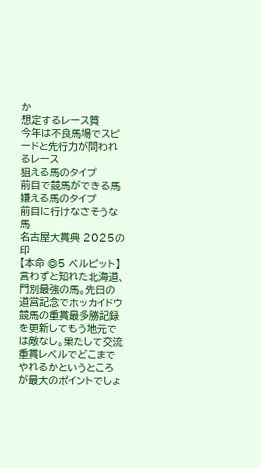か
想定するレース質
今年は不良馬場でスピードと先行力が問われるレース
狙える馬のタイプ
前目で競馬ができる馬
嫌える馬のタイプ
前目に行けなさそうな馬
名古屋大賞典 2025の印
【本命 ◎5 ベルピット】
言わずと知れた北海道、門別最強の馬。先日の道営記念でホッカイドウ競馬の重賞最多勝記録を更新してもう地元では敵なし。果たして交流重賞レベルでどこまでやれるかというところが最大のポイントでしょ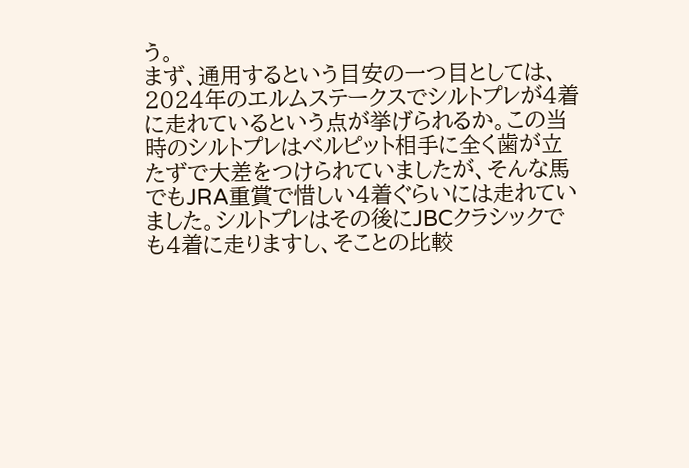う。
まず、通用するという目安の一つ目としては、2024年のエルムステークスでシルトプレが4着に走れているという点が挙げられるか。この当時のシルトプレはベルピット相手に全く歯が立たずで大差をつけられていましたが、そんな馬でもJRA重賞で惜しい4着ぐらいには走れていました。シルトプレはその後にJBCクラシックでも4着に走りますし、そことの比較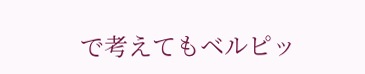で考えてもベルピッ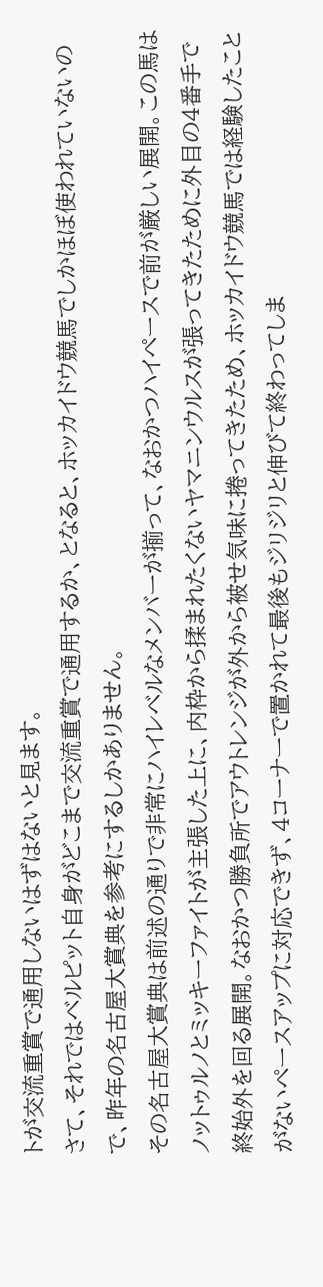トが交流重賞で通用しないはずはないと見ます。
さて、それではベルピット自身がどこまで交流重賞で通用するか、となると、ホッカイドウ競馬でしかほぼ使われていないので、昨年の名古屋大賞典を参考にするしかありません。
その名古屋大賞典は前述の通りで非常にハイレベルなメンバーが揃って、なおかつハイペースで前が厳しい展開。この馬はノットゥルノとミッキーファイトが主張した上に、内枠から揉まれたくないヤマニンウルスが張ってきたために外目の4番手で終始外を回る展開。なおかつ勝負所でアウトレンジが外から被せ気味に捲ってきたため、ホッカイドウ競馬では経験したことがないペースアップに対応できず、4コーナーで置かれて最後もジリジリと伸びて終わってしま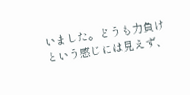いました。どうも力負けという感じには見えず、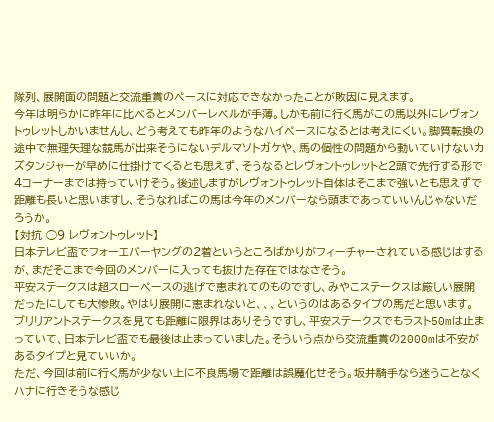隊列、展開面の問題と交流重賞のペースに対応できなかったことが敗因に見えます。
今年は明らかに昨年に比べるとメンバーレベルが手薄。しかも前に行く馬がこの馬以外にレヴォントゥレットしかいませんし、どう考えても昨年のようなハイペースになるとは考えにくい。脚質転換の途中で無理矢理な競馬が出来そうにないデルマソトガケや、馬の個性の問題から動いていけないカズタンジャーが早めに仕掛けてくるとも思えず、そうなるとレヴォントゥレットと2頭で先行する形で4コーナーまでは持っていけそう。後述しますがレヴォントゥレット自体はそこまで強いとも思えずで距離も長いと思いますし、そうなればこの馬は今年のメンバーなら頭まであっていいんじゃないだろうか。
【対抗 ◯9 レヴォントゥレット】
日本テレビ盃でフォーエバーヤングの2着というところばかりがフィーチャーされている感じはするが、まだそこまで今回のメンバーに入っても抜けた存在ではなさそう。
平安ステークスは超スローペースの逃げで恵まれてのものですし、みやこステークスは厳しい展開だったにしても大惨敗。やはり展開に恵まれないと、、、というのはあるタイプの馬だと思います。
ブリリアントステークスを見ても距離に限界はありそうですし、平安ステークスでもラスト50mは止まっていて、日本テレビ盃でも最後は止まっていました。そういう点から交流重賞の2000mは不安があるタイプと見ていいか。
ただ、今回は前に行く馬が少ない上に不良馬場で距離は誤魔化せそう。坂井騎手なら迷うことなくハナに行きそうな感じ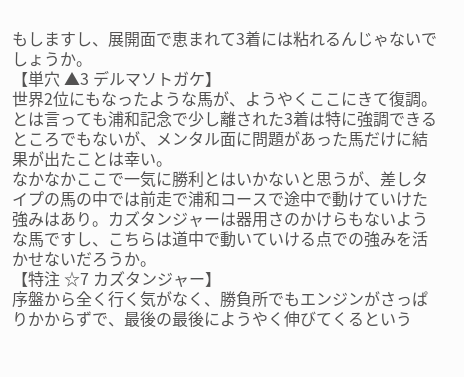もしますし、展開面で恵まれて3着には粘れるんじゃないでしょうか。
【単穴 ▲3 デルマソトガケ】
世界2位にもなったような馬が、ようやくここにきて復調。とは言っても浦和記念で少し離された3着は特に強調できるところでもないが、メンタル面に問題があった馬だけに結果が出たことは幸い。
なかなかここで一気に勝利とはいかないと思うが、差しタイプの馬の中では前走で浦和コースで途中で動けていけた強みはあり。カズタンジャーは器用さのかけらもないような馬ですし、こちらは道中で動いていける点での強みを活かせないだろうか。
【特注 ☆7 カズタンジャー】
序盤から全く行く気がなく、勝負所でもエンジンがさっぱりかからずで、最後の最後にようやく伸びてくるという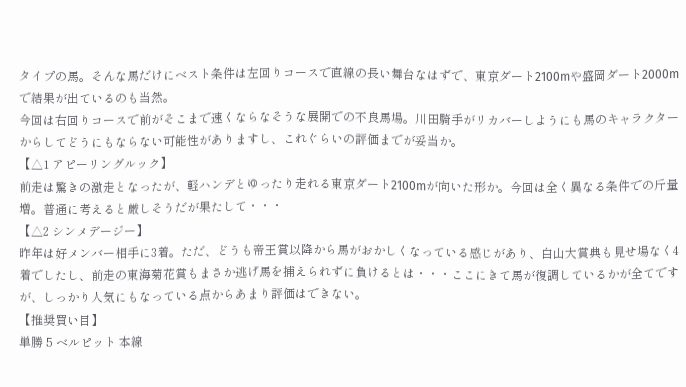タイプの馬。そんな馬だけにベスト条件は左回りコースで直線の長い舞台なはずで、東京ダート2100mや盛岡ダート2000mで結果が出ているのも当然。
今回は右回りコースで前がそこまで速くならなそうな展開での不良馬場。川田騎手がリカバーしようにも馬のキャラクターからしてどうにもならない可能性がありますし、これぐらいの評価までが妥当か。
【△1 アピーリングルック】
前走は驚きの激走となったが、軽ハンデとゆったり走れる東京ダート2100mが向いた形か。今回は全く異なる条件での斤量増。普通に考えると厳しそうだが果たして・・・
【△2 シンメデージー】
昨年は好メンバー相手に3着。ただ、どうも帝王賞以降から馬がおかしくなっている感じがあり、白山大賞典も見せ場なく4着でしたし、前走の東海菊花賞もまさか逃げ馬を捕えられずに負けるとは・・・ここにきて馬が復調しているかが全てですが、しっかり人気にもなっている点からあまり評価はできない。
【推奨買い目】
単勝 5 ベルピット 本線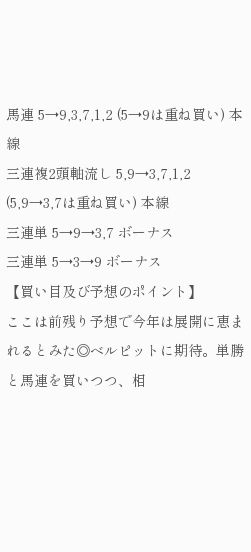馬連 5→9,3,7,1,2 (5→9は重ね買い) 本線
三連複2頭軸流し 5,9→3,7,1,2 (5,9→3,7は重ね買い) 本線
三連単 5→9→3,7 ボーナス
三連単 5→3→9 ボーナス
【買い目及び予想のポイント】
ここは前残り予想で今年は展開に恵まれるとみた◎ベルピットに期待。単勝と馬連を買いつつ、相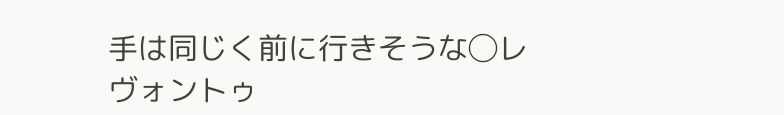手は同じく前に行きそうな◯レヴォントゥ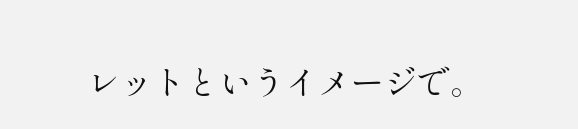レットというイメージで。